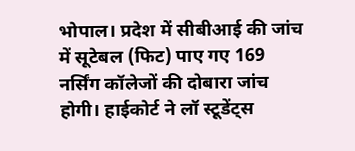भोपाल। प्रदेश में सीबीआई की जांच में सूटेबल (फिट) पाए गए 169 नर्सिंग कॉलेजों की दोबारा जांच होगी। हाईकोर्ट ने लॉ स्टूडेंट्स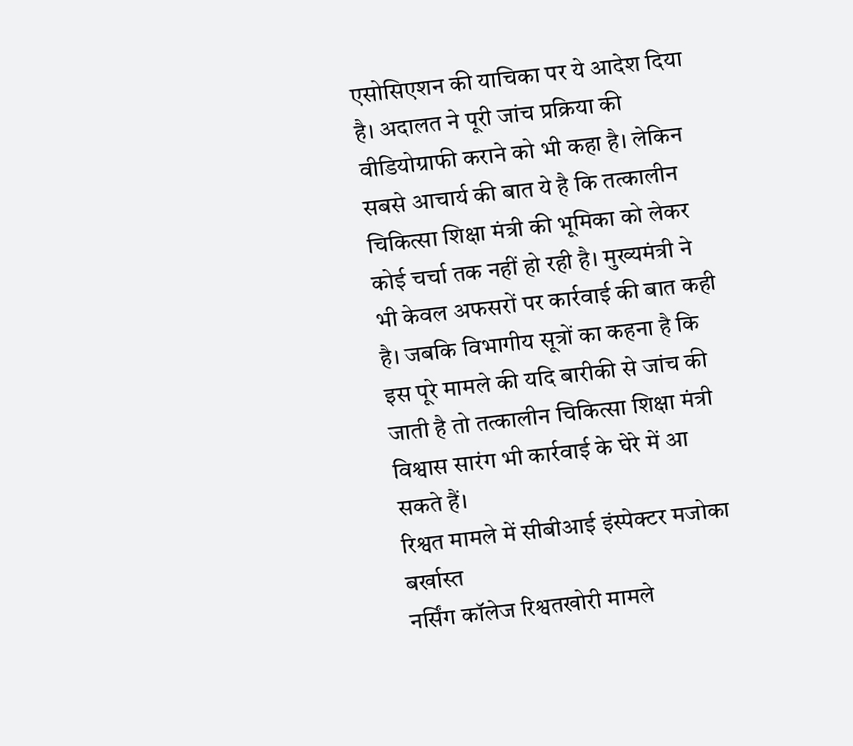एसोसिएशन की याचिका पर ये आदेश दिया है। अदालत ने पूरी जांच प्रक्रिया की वीडियोग्राफी कराने को भी कहा है। लेकिन सबसे आचार्य की बात ये है कि तत्कालीन चिकित्सा शिक्षा मंत्री की भूमिका को लेकर कोई चर्चा तक नहीं हो रही है। मुख्यमंत्री ने भी केवल अफसरों पर कार्रवाई की बात कही है। जबकि विभागीय सूत्रों का कहना है कि इस पूरे मामले की यदि बारीकी से जांच की जाती है तो तत्कालीन चिकित्सा शिक्षा मंत्री विश्वास सारंग भी कार्रवाई के घेरे में आ सकते हैं।
रिश्वत मामले में सीबीआई इंस्पेक्टर मजोका बर्खास्त
नर्सिंग कॉलेज रिश्वतखोरी मामले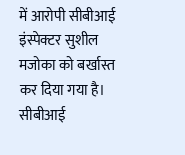में आरोपी सीबीआई इंस्पेक्टर सुशील मजोका को बर्खास्त कर दिया गया है। सीबीआई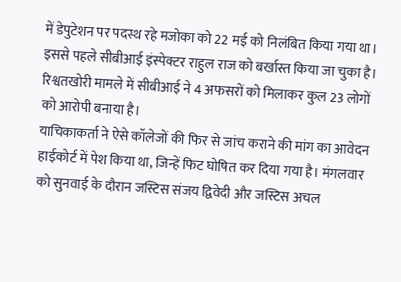में डेपुटेशन पर पदस्थ रहे मजोका को 22 मई को निलंबित किया गया था। इससे पहले सीबीआई इंस्पेक्टर राहुल राज को बर्खास्त किया जा चुका है। रिश्वतखोरी मामले में सीबीआई ने 4 अफसरों को मिलाकर कुल 23 लोगों को आरोपी बनाया है।
याचिकाकर्ता ने ऐसे कॉलेजों की फिर से जांच कराने की मांग का आवेदन हाईकोर्ट में पेश किया था, जिन्हें फिट घोषित कर दिया गया है। मंगलवार को सुनवाई के दौरान जस्टिस संजय द्विवेदी और जस्टिस अचल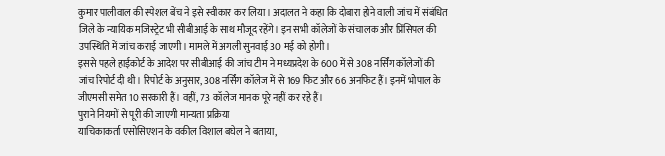कुमार पालीवाल की स्पेशल बेंच ने इसे स्वीकार कर लिया। अदालत ने कहा कि दोबारा होने वाली जांच में संबंधित जिले के न्यायिक मजिस्ट्रेट भी सीबीआई के साथ मौजूद रहेंगे। इन सभी कॉलेजों के संचालक और प्रिंसिपल की उपस्थिति में जांच कराई जाएगी। मामले में अगली सुनवाई 30 मई को होगी।
इससे पहले हाईकोर्ट के आदेश पर सीबीआई की जांच टीम ने मध्यप्रदेश के 600 में से 308 नर्सिंग कॉलेजों की जांच रिपोर्ट दी थी। रिपोर्ट के अनुसार, 308 नर्सिंग कॉलेज में से 169 फिट और 66 अनफिट हैं। इनमें भोपाल के जीएमसी समेत 10 सरकारी हैं। वहीं, 73 कॉलेज मानक पूरे नहीं कर रहे हैं।
पुराने नियमों से पूरी की जाएगी मान्यता प्रक्रिया
याचिकाकर्ता एसोसिएशन के वकील विशाल बघेल ने बताया,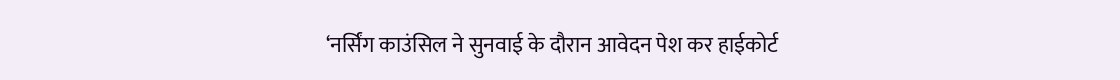‘नर्सिंग काउंसिल ने सुनवाई के दौरान आवेदन पेश कर हाईकोर्ट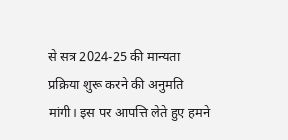से सत्र 2024-25 की मान्यता प्रक्रिया शुरू करने की अनुमति मांगी। इस पर आपत्ति लेते हुए हमने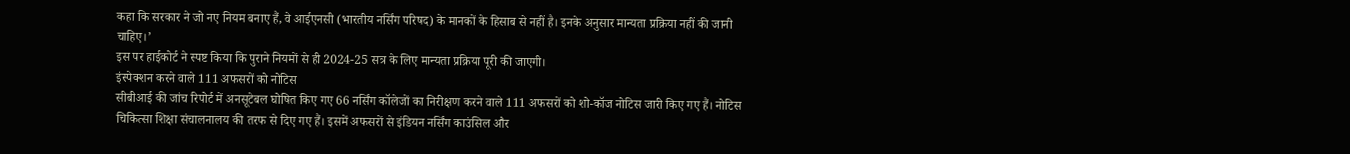कहा कि सरकार ने जो नए नियम बनाए हैं, वे आईएनसी (भारतीय नर्सिंग परिषद) के मानकों के हिसाब से नहीं है। इनके अनुसार मान्यता प्रक्रिया नहीं की जानी चाहिए।’
इस पर हाईकोर्ट ने स्पष्ट किया कि पुराने नियमों से ही 2024-25 सत्र के लिए मान्यता प्रक्रिया पूरी की जाएगी।
इंस्पेक्शन करने वाले 111 अफसरों को नोटिस
सीबीआई की जांच रिपोर्ट में अनसूटेबल घोषित किए गए 66 नर्सिंग कॉलेजों का निरीक्षण करने वाले 111 अफसरों को शो-कॉज नोटिस जारी किए गए हैं। नोटिस चिकित्सा शिक्षा संचालनालय की तरफ से दिए गए हैं। इसमें अफसरों से इंडियन नर्सिंग काउंसिल और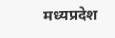मध्यप्रदेश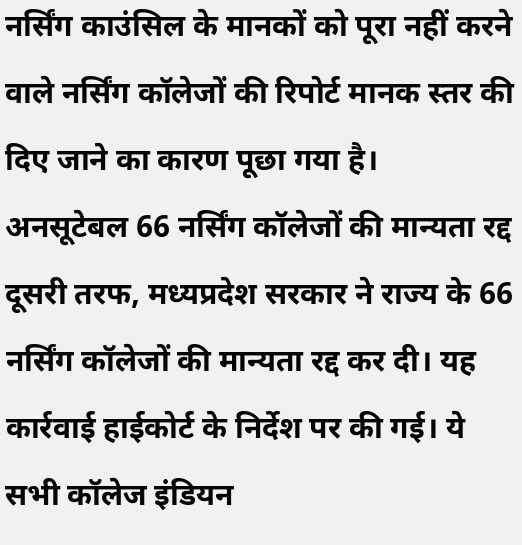नर्सिंग काउंसिल के मानकों को पूरा नहीं करने वाले नर्सिंग कॉलेजों की रिपोर्ट मानक स्तर की दिए जाने का कारण पूछा गया है।
अनसूटेबल 66 नर्सिंग कॉलेजों की मान्यता रद्द
दूसरी तरफ, मध्यप्रदेश सरकार ने राज्य के 66 नर्सिंग कॉलेजों की मान्यता रद्द कर दी। यह कार्रवाई हाईकोर्ट के निर्देश पर की गई। ये सभी कॉलेज इंडियन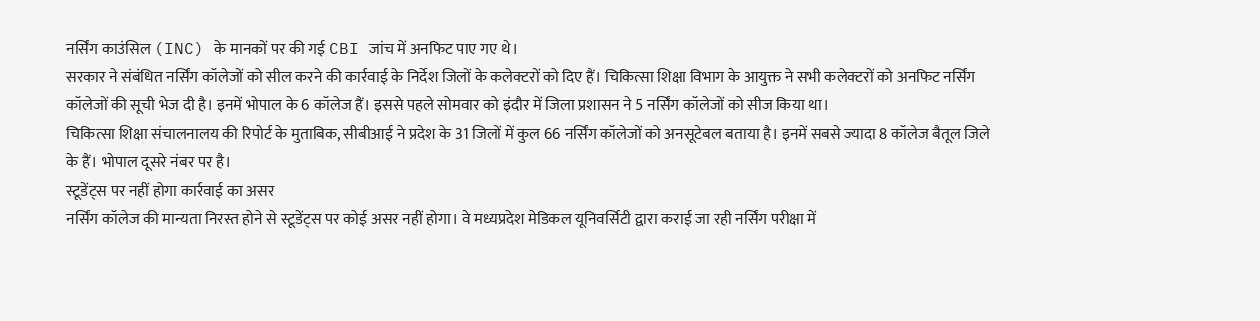नर्सिंग काउंसिल (INC) के मानकों पर की गई CBI जांच में अनफिट पाए गए थे।
सरकार ने संबंधित नर्सिंग कॉलेजों को सील करने की कार्रवाई के निर्देश जिलों के कलेक्टरों को दिए हैं। चिकित्सा शिक्षा विभाग के आयुक्त ने सभी कलेक्टरों को अनफिट नर्सिंग कॉलेजों की सूची भेज दी है। इनमें भोपाल के 6 कॉलेज हैं। इससे पहले सोमवार को इंदौर में जिला प्रशासन ने 5 नर्सिंग कॉलेजों को सीज किया था।
चिकित्सा शिक्षा संचालनालय की रिपोर्ट के मुताबिक, सीबीआई ने प्रदेश के 31 जिलों में कुल 66 नर्सिंग कॉलेजों को अनसूटेबल बताया है। इनमें सबसे ज्यादा 8 कॉलेज बैतूल जिले के हैं। भोपाल दूसरे नंबर पर है।
स्टूडेंट्स पर नहीं होगा कार्रवाई का असर
नर्सिंग कॉलेज की मान्यता निरस्त होने से स्टूडेंट्स पर कोई असर नहीं होगा। वे मध्यप्रदेश मेडिकल यूनिवर्सिटी द्वारा कराई जा रही नर्सिंग परीक्षा में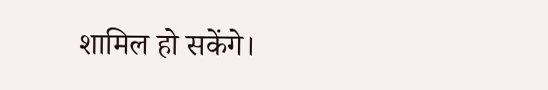शामिल हो सकेंगे।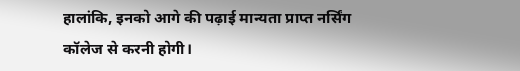हालांकि, इनको आगे की पढ़ाई मान्यता प्राप्त नर्सिंग कॉलेज से करनी होगी।